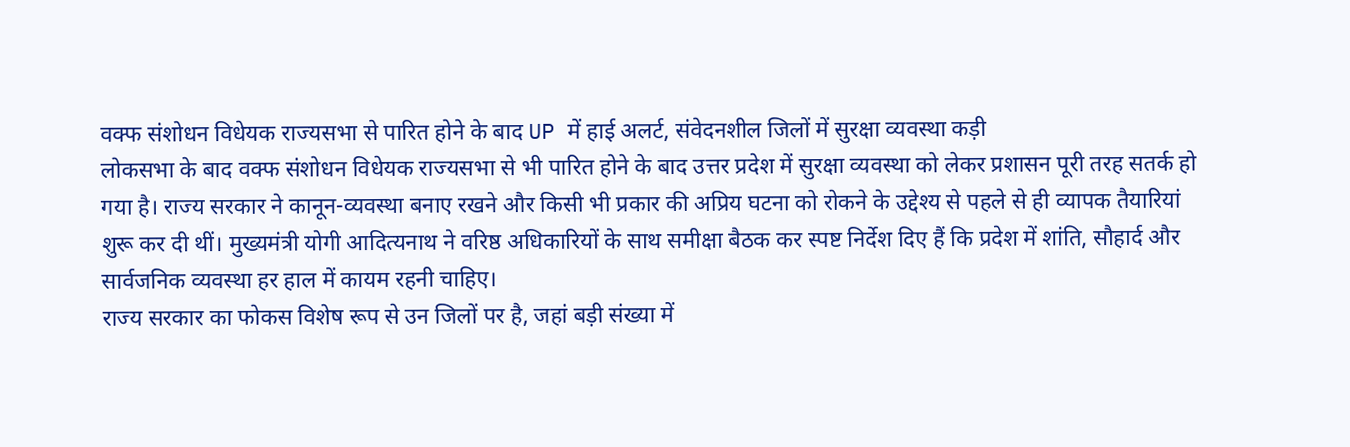वक्फ संशोधन विधेयक राज्यसभा से पारित होने के बाद UP में हाई अलर्ट, संवेदनशील जिलों में सुरक्षा व्यवस्था कड़ी
लोकसभा के बाद वक्फ संशोधन विधेयक राज्यसभा से भी पारित होने के बाद उत्तर प्रदेश में सुरक्षा व्यवस्था को लेकर प्रशासन पूरी तरह सतर्क हो गया है। राज्य सरकार ने कानून-व्यवस्था बनाए रखने और किसी भी प्रकार की अप्रिय घटना को रोकने के उद्देश्य से पहले से ही व्यापक तैयारियां शुरू कर दी थीं। मुख्यमंत्री योगी आदित्यनाथ ने वरिष्ठ अधिकारियों के साथ समीक्षा बैठक कर स्पष्ट निर्देश दिए हैं कि प्रदेश में शांति, सौहार्द और सार्वजनिक व्यवस्था हर हाल में कायम रहनी चाहिए।
राज्य सरकार का फोकस विशेष रूप से उन जिलों पर है, जहां बड़ी संख्या में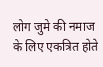लोग जुमे की नमाज के लिए एकत्रित होते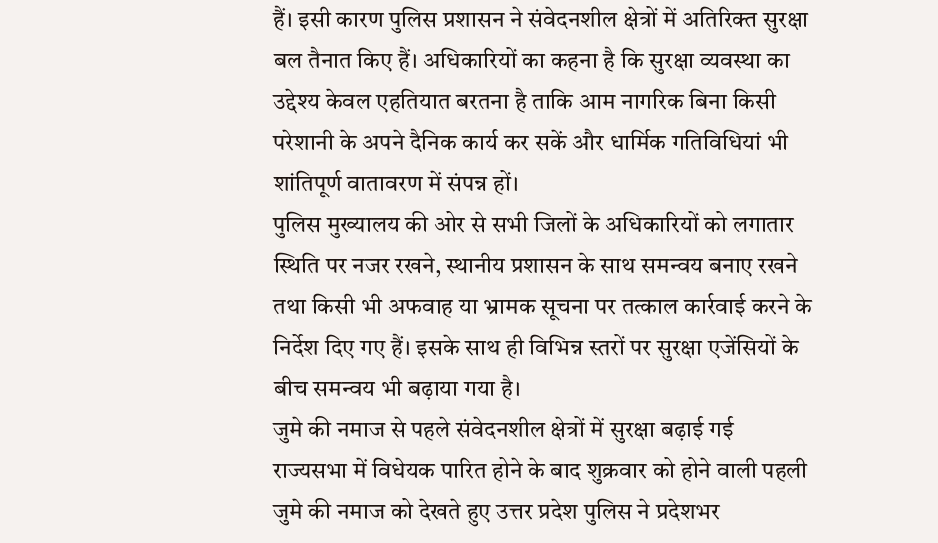हैं। इसी कारण पुलिस प्रशासन ने संवेदनशील क्षेत्रों में अतिरिक्त सुरक्षा बल तैनात किए हैं। अधिकारियों का कहना है कि सुरक्षा व्यवस्था का उद्देश्य केवल एहतियात बरतना है ताकि आम नागरिक बिना किसी परेशानी के अपने दैनिक कार्य कर सकें और धार्मिक गतिविधियां भी शांतिपूर्ण वातावरण में संपन्न हों।
पुलिस मुख्यालय की ओर से सभी जिलों के अधिकारियों को लगातार स्थिति पर नजर रखने, स्थानीय प्रशासन के साथ समन्वय बनाए रखने तथा किसी भी अफवाह या भ्रामक सूचना पर तत्काल कार्रवाई करने के निर्देश दिए गए हैं। इसके साथ ही विभिन्न स्तरों पर सुरक्षा एजेंसियों के बीच समन्वय भी बढ़ाया गया है।
जुमे की नमाज से पहले संवेदनशील क्षेत्रों में सुरक्षा बढ़ाई गई
राज्यसभा में विधेयक पारित होने के बाद शुक्रवार को होने वाली पहली जुमे की नमाज को देखते हुए उत्तर प्रदेश पुलिस ने प्रदेशभर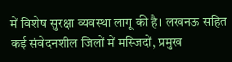में विशेष सुरक्षा व्यवस्था लागू की है। लखनऊ सहित कई संवेदनशील जिलों में मस्जिदों, प्रमुख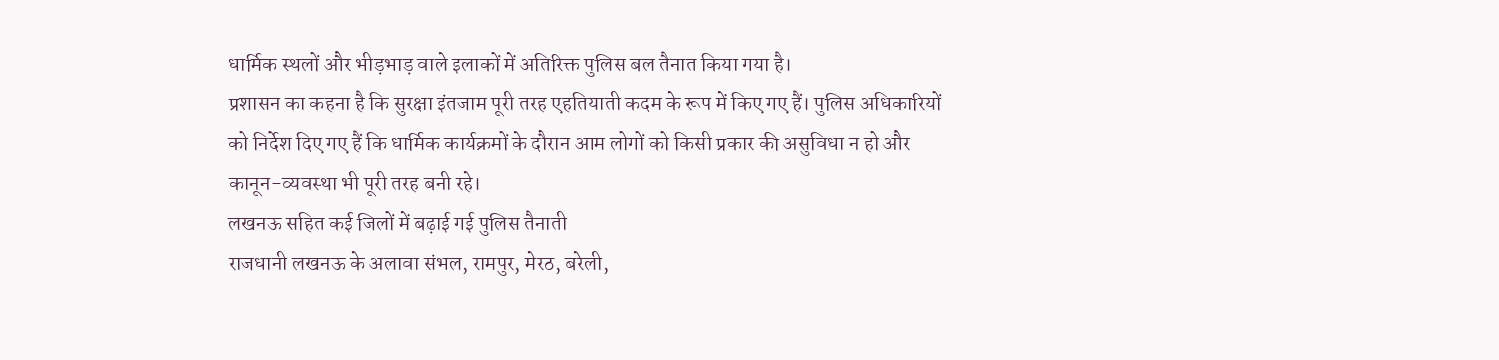धार्मिक स्थलों और भीड़भाड़ वाले इलाकों में अतिरिक्त पुलिस बल तैनात किया गया है।
प्रशासन का कहना है कि सुरक्षा इंतजाम पूरी तरह एहतियाती कदम के रूप में किए गए हैं। पुलिस अधिकारियों को निर्देश दिए गए हैं कि धार्मिक कार्यक्रमों के दौरान आम लोगों को किसी प्रकार की असुविधा न हो और कानून-व्यवस्था भी पूरी तरह बनी रहे।
लखनऊ सहित कई जिलों में बढ़ाई गई पुलिस तैनाती
राजधानी लखनऊ के अलावा संभल, रामपुर, मेरठ, बरेली,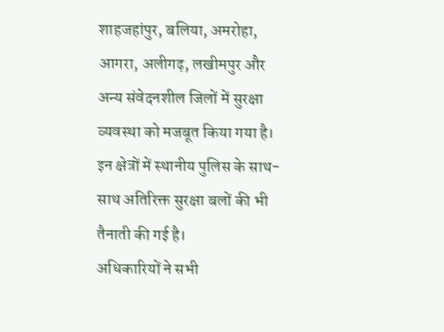शाहजहांपुर, बलिया, अमरोहा, आगरा, अलीगढ़, लखीमपुर और अन्य संवेदनशील जिलों में सुरक्षा व्यवस्था को मजबूत किया गया है। इन क्षेत्रों में स्थानीय पुलिस के साथ-साथ अतिरिक्त सुरक्षा बलों की भी तैनाती की गई है।
अधिकारियों ने सभी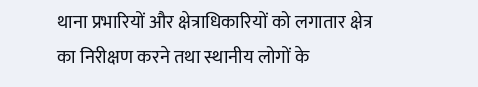थाना प्रभारियों और क्षेत्राधिकारियों को लगातार क्षेत्र का निरीक्षण करने तथा स्थानीय लोगों के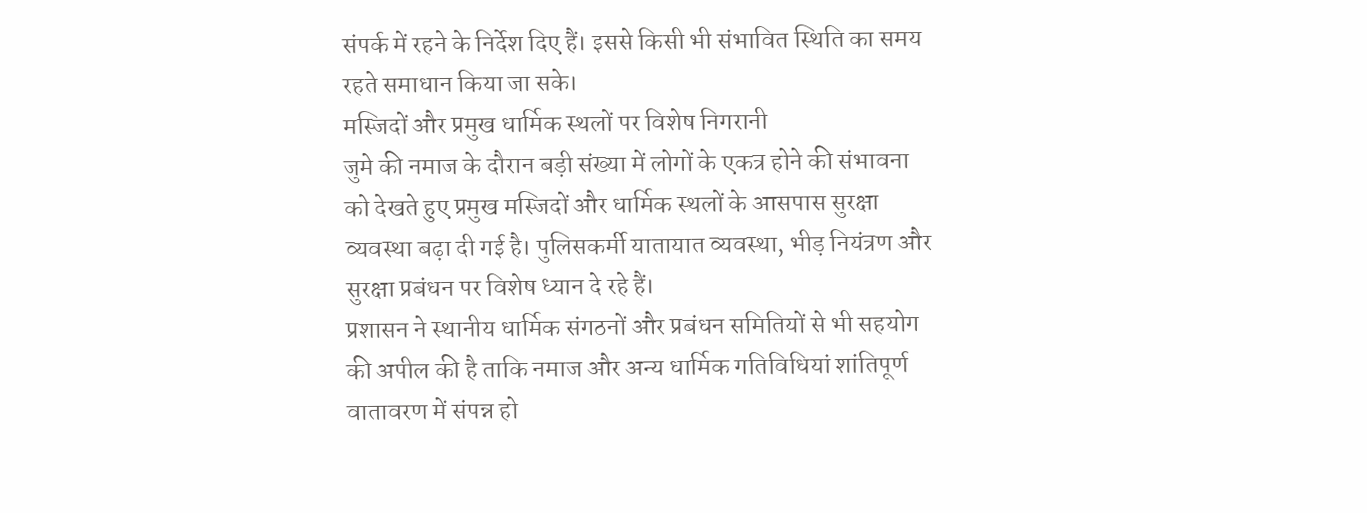संपर्क में रहने के निर्देश दिए हैं। इससे किसी भी संभावित स्थिति का समय रहते समाधान किया जा सके।
मस्जिदों और प्रमुख धार्मिक स्थलों पर विशेष निगरानी
जुमे की नमाज के दौरान बड़ी संख्या में लोगों के एकत्र होने की संभावना को देखते हुए प्रमुख मस्जिदों और धार्मिक स्थलों के आसपास सुरक्षा व्यवस्था बढ़ा दी गई है। पुलिसकर्मी यातायात व्यवस्था, भीड़ नियंत्रण और सुरक्षा प्रबंधन पर विशेष ध्यान दे रहे हैं।
प्रशासन ने स्थानीय धार्मिक संगठनों और प्रबंधन समितियों से भी सहयोग की अपील की है ताकि नमाज और अन्य धार्मिक गतिविधियां शांतिपूर्ण वातावरण में संपन्न हो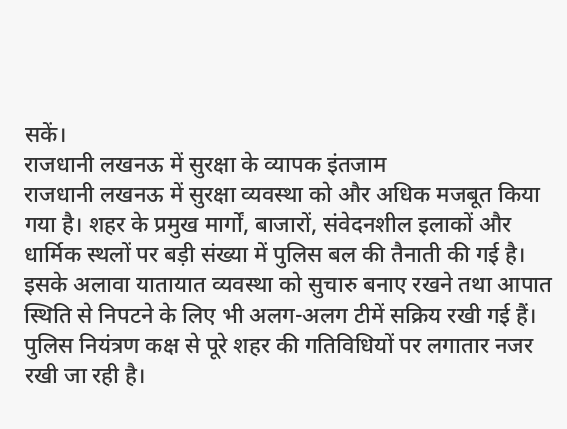सकें।
राजधानी लखनऊ में सुरक्षा के व्यापक इंतजाम
राजधानी लखनऊ में सुरक्षा व्यवस्था को और अधिक मजबूत किया गया है। शहर के प्रमुख मार्गों, बाजारों, संवेदनशील इलाकों और धार्मिक स्थलों पर बड़ी संख्या में पुलिस बल की तैनाती की गई है।
इसके अलावा यातायात व्यवस्था को सुचारु बनाए रखने तथा आपात स्थिति से निपटने के लिए भी अलग-अलग टीमें सक्रिय रखी गई हैं। पुलिस नियंत्रण कक्ष से पूरे शहर की गतिविधियों पर लगातार नजर रखी जा रही है।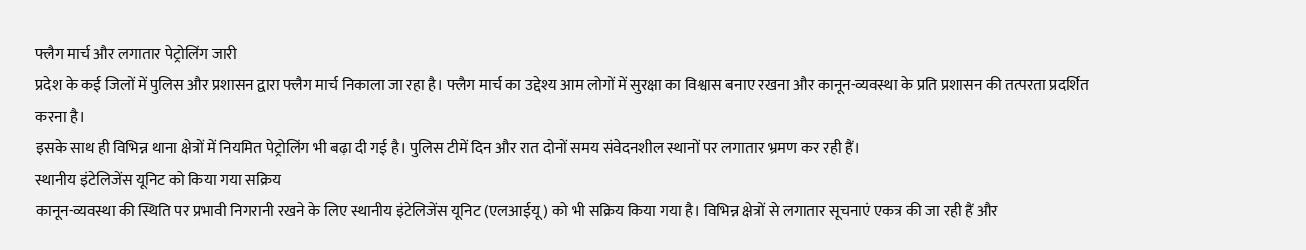फ्लैग मार्च और लगातार पेट्रोलिंग जारी
प्रदेश के कई जिलों में पुलिस और प्रशासन द्वारा फ्लैग मार्च निकाला जा रहा है। फ्लैग मार्च का उद्देश्य आम लोगों में सुरक्षा का विश्वास बनाए रखना और कानून-व्यवस्था के प्रति प्रशासन की तत्परता प्रदर्शित करना है।
इसके साथ ही विभिन्न थाना क्षेत्रों में नियमित पेट्रोलिंग भी बढ़ा दी गई है। पुलिस टीमें दिन और रात दोनों समय संवेदनशील स्थानों पर लगातार भ्रमण कर रही हैं।
स्थानीय इंटेलिजेंस यूनिट को किया गया सक्रिय
कानून-व्यवस्था की स्थिति पर प्रभावी निगरानी रखने के लिए स्थानीय इंटेलिजेंस यूनिट (एलआईयू) को भी सक्रिय किया गया है। विभिन्न क्षेत्रों से लगातार सूचनाएं एकत्र की जा रही हैं और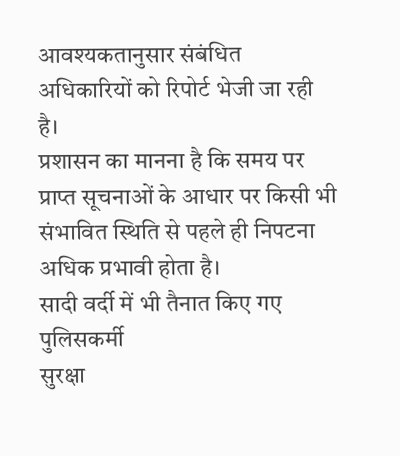आवश्यकतानुसार संबंधित अधिकारियों को रिपोर्ट भेजी जा रही है।
प्रशासन का मानना है कि समय पर प्राप्त सूचनाओं के आधार पर किसी भी संभावित स्थिति से पहले ही निपटना अधिक प्रभावी होता है।
सादी वर्दी में भी तैनात किए गए पुलिसकर्मी
सुरक्षा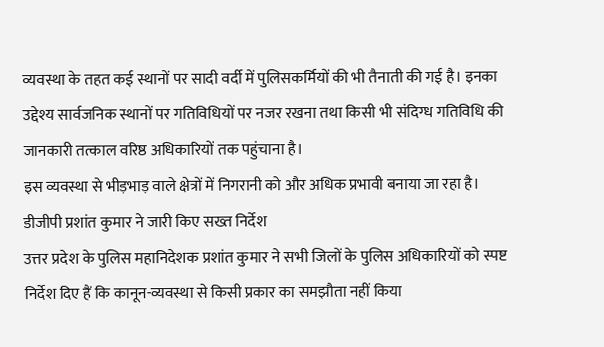व्यवस्था के तहत कई स्थानों पर सादी वर्दी में पुलिसकर्मियों की भी तैनाती की गई है। इनका उद्देश्य सार्वजनिक स्थानों पर गतिविधियों पर नजर रखना तथा किसी भी संदिग्ध गतिविधि की जानकारी तत्काल वरिष्ठ अधिकारियों तक पहुंचाना है।
इस व्यवस्था से भीड़भाड़ वाले क्षेत्रों में निगरानी को और अधिक प्रभावी बनाया जा रहा है।
डीजीपी प्रशांत कुमार ने जारी किए सख्त निर्देश
उत्तर प्रदेश के पुलिस महानिदेशक प्रशांत कुमार ने सभी जिलों के पुलिस अधिकारियों को स्पष्ट निर्देश दिए हैं कि कानून-व्यवस्था से किसी प्रकार का समझौता नहीं किया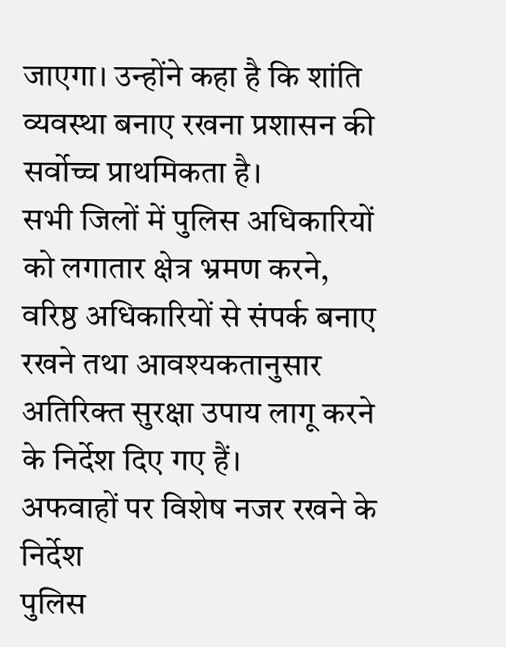जाएगा। उन्होंने कहा है कि शांति व्यवस्था बनाए रखना प्रशासन की सर्वोच्च प्राथमिकता है।
सभी जिलों में पुलिस अधिकारियों को लगातार क्षेत्र भ्रमण करने, वरिष्ठ अधिकारियों से संपर्क बनाए रखने तथा आवश्यकतानुसार अतिरिक्त सुरक्षा उपाय लागू करने के निर्देश दिए गए हैं।
अफवाहों पर विशेष नजर रखने के निर्देश
पुलिस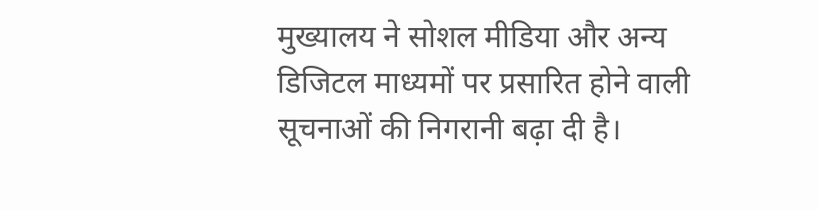मुख्यालय ने सोशल मीडिया और अन्य डिजिटल माध्यमों पर प्रसारित होने वाली सूचनाओं की निगरानी बढ़ा दी है।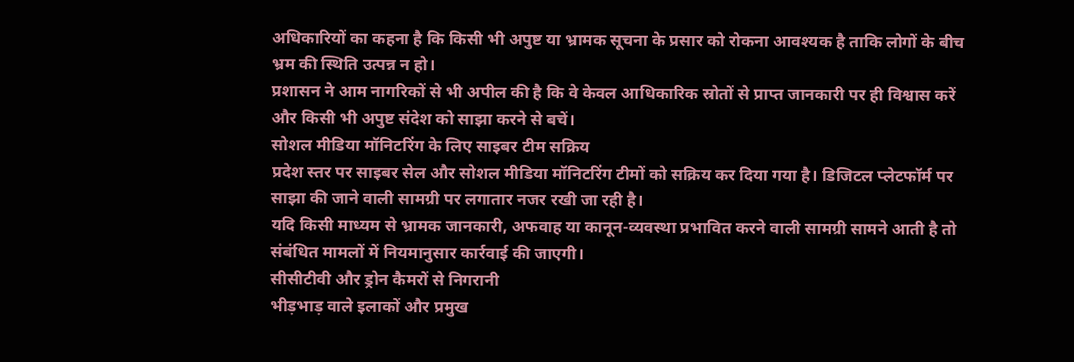अधिकारियों का कहना है कि किसी भी अपुष्ट या भ्रामक सूचना के प्रसार को रोकना आवश्यक है ताकि लोगों के बीच भ्रम की स्थिति उत्पन्न न हो।
प्रशासन ने आम नागरिकों से भी अपील की है कि वे केवल आधिकारिक स्रोतों से प्राप्त जानकारी पर ही विश्वास करें और किसी भी अपुष्ट संदेश को साझा करने से बचें।
सोशल मीडिया मॉनिटरिंग के लिए साइबर टीम सक्रिय
प्रदेश स्तर पर साइबर सेल और सोशल मीडिया मॉनिटरिंग टीमों को सक्रिय कर दिया गया है। डिजिटल प्लेटफॉर्म पर साझा की जाने वाली सामग्री पर लगातार नजर रखी जा रही है।
यदि किसी माध्यम से भ्रामक जानकारी, अफवाह या कानून-व्यवस्था प्रभावित करने वाली सामग्री सामने आती है तो संबंधित मामलों में नियमानुसार कार्रवाई की जाएगी।
सीसीटीवी और ड्रोन कैमरों से निगरानी
भीड़भाड़ वाले इलाकों और प्रमुख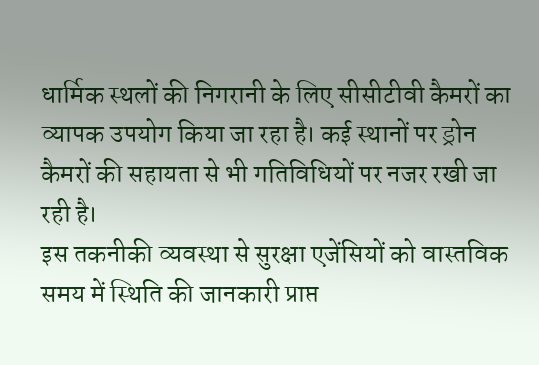धार्मिक स्थलों की निगरानी के लिए सीसीटीवी कैमरों का व्यापक उपयोग किया जा रहा है। कई स्थानों पर ड्रोन कैमरों की सहायता से भी गतिविधियों पर नजर रखी जा रही है।
इस तकनीकी व्यवस्था से सुरक्षा एजेंसियों को वास्तविक समय में स्थिति की जानकारी प्राप्त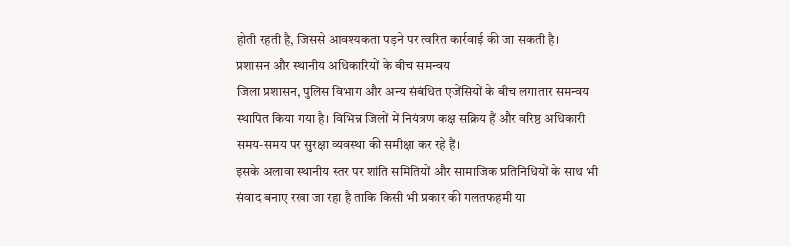होती रहती है, जिससे आवश्यकता पड़ने पर त्वरित कार्रवाई की जा सकती है।
प्रशासन और स्थानीय अधिकारियों के बीच समन्वय
जिला प्रशासन, पुलिस विभाग और अन्य संबंधित एजेंसियों के बीच लगातार समन्वय स्थापित किया गया है। विभिन्न जिलों में नियंत्रण कक्ष सक्रिय हैं और वरिष्ठ अधिकारी समय-समय पर सुरक्षा व्यवस्था की समीक्षा कर रहे हैं।
इसके अलावा स्थानीय स्तर पर शांति समितियों और सामाजिक प्रतिनिधियों के साथ भी संवाद बनाए रखा जा रहा है ताकि किसी भी प्रकार की गलतफहमी या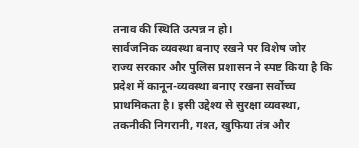तनाव की स्थिति उत्पन्न न हो।
सार्वजनिक व्यवस्था बनाए रखने पर विशेष जोर
राज्य सरकार और पुलिस प्रशासन ने स्पष्ट किया है कि प्रदेश में कानून-व्यवस्था बनाए रखना सर्वोच्च प्राथमिकता है। इसी उद्देश्य से सुरक्षा व्यवस्था, तकनीकी निगरानी, गश्त, खुफिया तंत्र और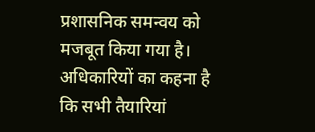प्रशासनिक समन्वय को मजबूत किया गया है।
अधिकारियों का कहना है कि सभी तैयारियां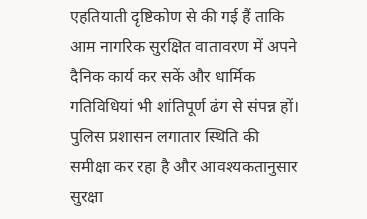एहतियाती दृष्टिकोण से की गई हैं ताकि आम नागरिक सुरक्षित वातावरण में अपने दैनिक कार्य कर सकें और धार्मिक गतिविधियां भी शांतिपूर्ण ढंग से संपन्न हों। पुलिस प्रशासन लगातार स्थिति की समीक्षा कर रहा है और आवश्यकतानुसार सुरक्षा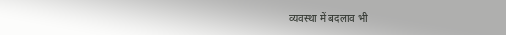व्यवस्था में बदलाव भी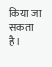किया जा सकता है।